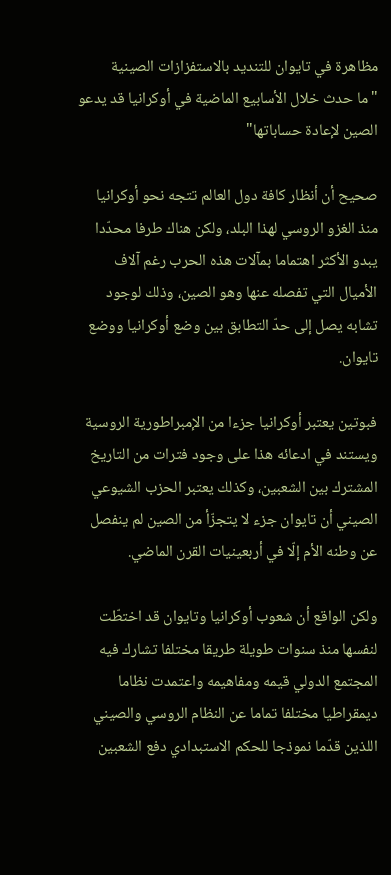مظاهرة في تايوان للتنديد بالاستفزازات الصينية
"ما حدث خلال الأسابيع الماضية في أوكرانيا قد يدعو الصين لإعادة حساباتها"

صحيح أن أنظار كافة دول العالم تتجه نحو أوكرانيا منذ الغزو الروسي لهذا البلد، ولكن هناك طرفا محدّدا يبدو الأكثر اهتماما بمآلات هذه الحرب رغم آلاف الأميال التي تفصله عنها وهو الصين، وذلك لوجود تشابه يصل إلى حدّ التطابق بين وضع أوكرانيا ووضع تايوان.

فبوتين يعتبر أوكرانيا جزءا من الإمبراطورية الروسية ويستند في ادعائه هذا على وجود فترات من التاريخ المشترك بين الشعبين، وكذلك يعتبر الحزب الشيوعي الصيني أن تايوان جزء لا يتجزّأ من الصين لم ينفصل عن وطنه الأم إلّا في أربعينيات القرن الماضي.

ولكن الواقع أن شعوب أوكرانيا وتايوان قد اختطّت لنفسها منذ سنوات طويلة طريقا مختلفا تشارك فيه المجتمع الدولي قيمه ومفاهيمه واعتمدت نظاما ديمقراطيا مختلفا تماما عن النظام الروسي والصيني اللذين قدّما نموذجا للحكم الاستبدادي دفع الشعبين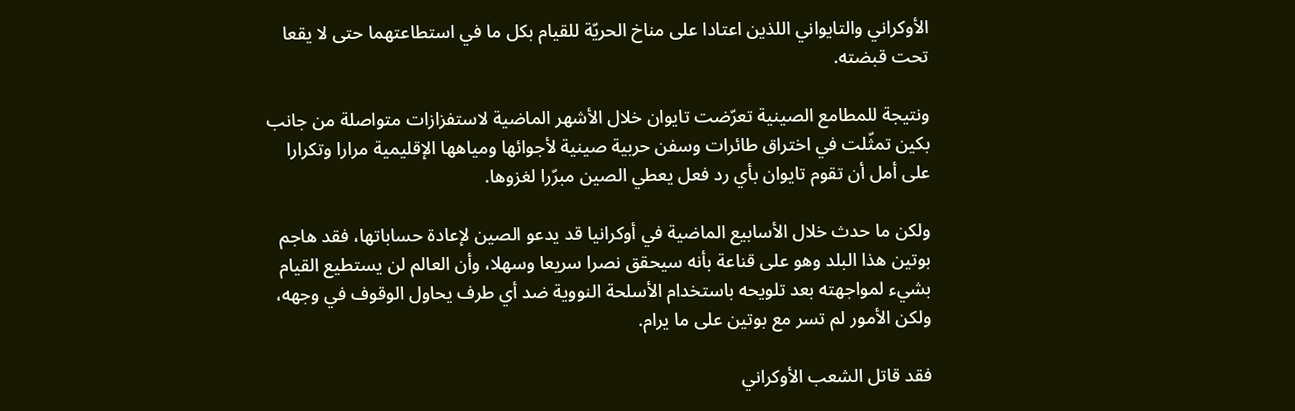الأوكراني والتايواني اللذين اعتادا على مناخ الحريّة للقيام بكل ما في استطاعتهما حتى لا يقعا تحت قبضته.

ونتيجة للمطامع الصينية تعرّضت تايوان خلال الأشهر الماضية لاستفزازات متواصلة من جانب بكين تمثّلت في اختراق طائرات وسفن حربية صينية لأجوائها ومياهها الإقليمية مرارا وتكرارا على أمل أن تقوم تايوان بأي رد فعل يعطي الصين مبرّرا لغزوها.

ولكن ما حدث خلال الأسابيع الماضية في أوكرانيا قد يدعو الصين لإعادة حساباتها، فقد هاجم بوتين هذا البلد وهو على قناعة بأنه سيحقق نصرا سريعا وسهلا، وأن العالم لن يستطيع القيام بشيء لمواجهته بعد تلويحه باستخدام الأسلحة النووية ضد أي طرف يحاول الوقوف في وجهه، ولكن الأمور لم تسر مع بوتين على ما يرام.

فقد قاتل الشعب الأوكراني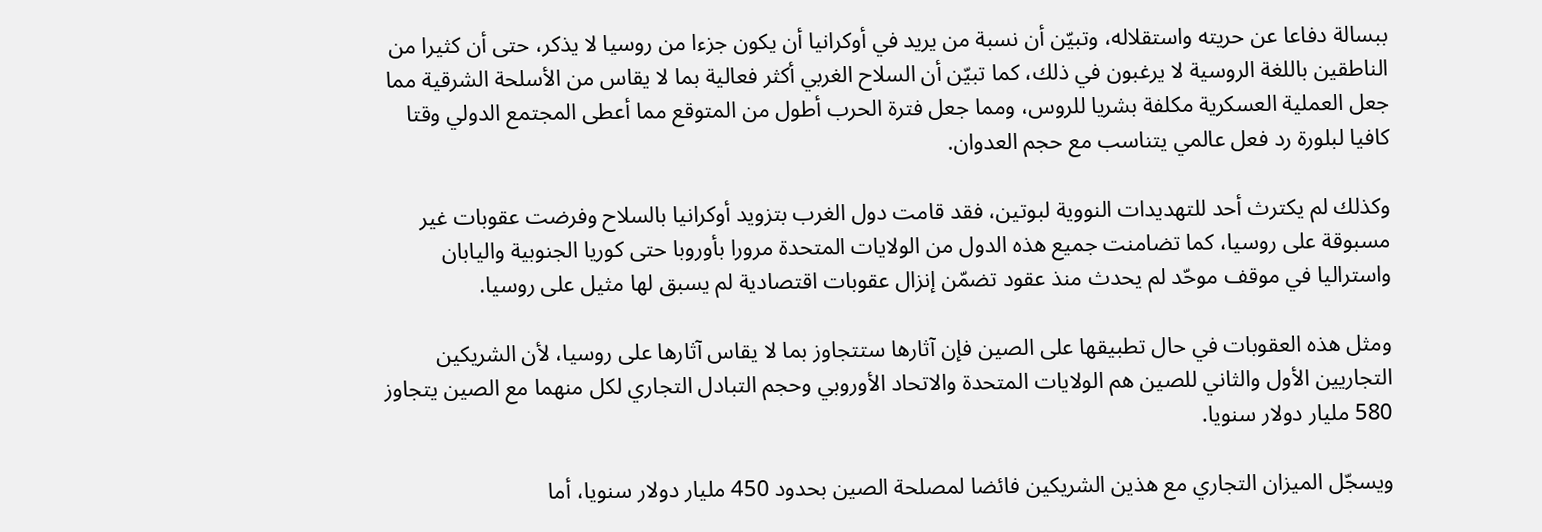ببسالة دفاعا عن حريته واستقلاله، وتبيّن أن نسبة من يريد في أوكرانيا أن يكون جزءا من روسيا لا يذكر، حتى أن كثيرا من الناطقين باللغة الروسية لا يرغبون في ذلك، كما تبيّن أن السلاح الغربي أكثر فعالية بما لا يقاس من الأسلحة الشرقية مما جعل العملية العسكرية مكلفة بشريا للروس، ومما جعل فترة الحرب أطول من المتوقع مما أعطى المجتمع الدولي وقتا كافيا لبلورة رد فعل عالمي يتناسب مع حجم العدوان.

وكذلك لم يكترث أحد للتهديدات النووية لبوتين، فقد قامت دول الغرب بتزويد أوكرانيا بالسلاح وفرضت عقوبات غير مسبوقة على روسيا، كما تضامنت جميع هذه الدول من الولايات المتحدة مرورا بأوروبا حتى كوريا الجنوبية واليابان واستراليا في موقف موحّد لم يحدث منذ عقود تضمّن إنزال عقوبات اقتصادية لم يسبق لها مثيل على روسيا.

ومثل هذه العقوبات في حال تطبيقها على الصين فإن آثارها ستتجاوز بما لا يقاس آثارها على روسيا، لأن الشريكين التجاريين الأول والثاني للصين هم الولايات المتحدة والاتحاد الأوروبي وحجم التبادل التجاري لكل منهما مع الصين يتجاوز 580 مليار دولار سنويا.

ويسجّل الميزان التجاري مع هذين الشريكين فائضا لمصلحة الصين بحدود 450 مليار دولار سنويا، أما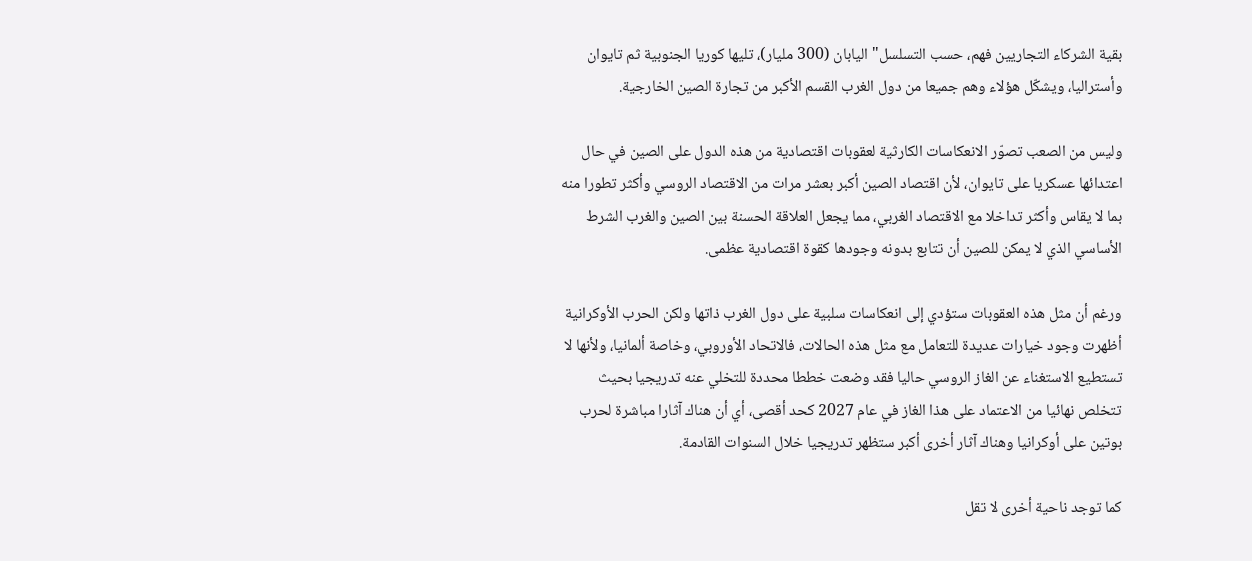بقية الشركاء التجاريين فهم، حسب التسلسل" اليابان (300 مليار)، تليها كوريا الجنوبية ثم تايوان وأستراليا، ويشكّل هؤلاء وهم جميعا من دول الغرب القسم الأكبر من تجارة الصين الخارجية.

وليس من الصعب تصوّر الانعكاسات الكارثية لعقوبات اقتصادية من هذه الدول على الصين في حال اعتدائها عسكريا على تايوان، لأن اقتصاد الصين أكبر بعشر مرات من الاقتصاد الروسي وأكثر تطورا منه بما لا يقاس وأكثر تداخلا مع الاقتصاد الغربي، مما يجعل العلاقة الحسنة بين الصين والغرب الشرط الأساسي الذي لا يمكن للصين أن تتابع بدونه وجودها كقوة اقتصادية عظمى.

ورغم أن مثل هذه العقوبات ستؤدي إلى انعكاسات سلبية على دول الغرب ذاتها ولكن الحرب الأوكرانية أظهرت وجود خيارات عديدة للتعامل مع مثل هذه الحالات، فالاتحاد الأوروبي، وخاصة ألمانيا، ولأنها لا تستطيع الاستغناء عن الغاز الروسي حاليا فقد وضعت خططا محددة للتخلي عنه تدريجيا بحيث تتخلص نهائيا من الاعتماد على هذا الغاز في عام 2027 كحد أقصى، أي أن هناك آثارا مباشرة لحرب بوتين على أوكرانيا وهناك آثار أخرى أكبر ستظهر تدريجيا خلال السنوات القادمة.

كما توجد ناحية أخرى لا تقل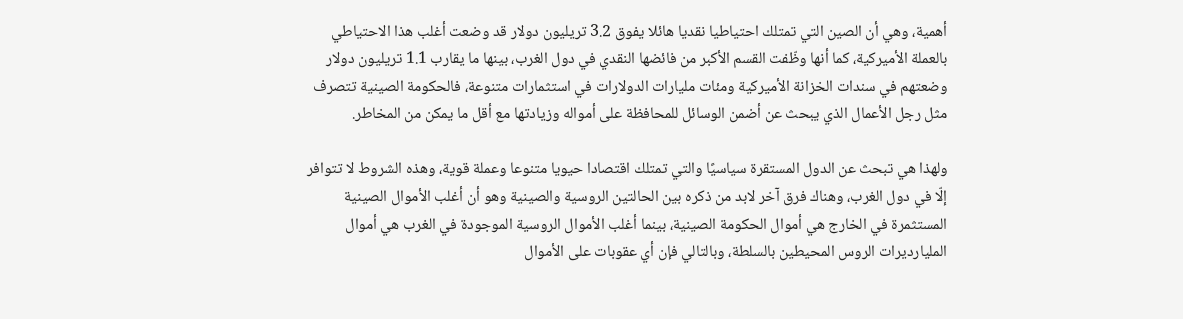أهمية، وهي أن الصين التي تمتلك احتياطيا نقديا هائلا يفوق 3.2 تريليون دولار قد وضعت أغلب هذا الاحتياطي بالعملة الأميركية، كما أنها وظّفت القسم الأكبر من فائضها النقدي في دول الغرب، بينها ما يقارب 1.1 تريليون دولار وضعتهم في سندات الخزانة الأميركية ومئات مليارات الدولارات في استثمارات متنوعة، فالحكومة الصينية تتصرف مثل رجل الأعمال الذي يبحث عن أضمن الوسائل للمحافظة على أمواله وزيادتها مع أقل ما يمكن من المخاطر.

ولهذا هي تبحث عن الدول المستقرة سياسيًا والتي تمتلك اقتصادا حيويا متنوعا وعملة قوية، وهذه الشروط لا تتوافر إلّا في دول الغرب، وهناك فرق آخر لابد من ذكره بين الحالتين الروسية والصينية وهو أن أغلب الأموال الصينية المستثمرة في الخارج هي أموال الحكومة الصينية، بينما أغلب الأموال الروسية الموجودة في الغرب هي أموال المليارديرات الروس المحيطين بالسلطة، وبالتالي فإن أي عقوبات على الأموال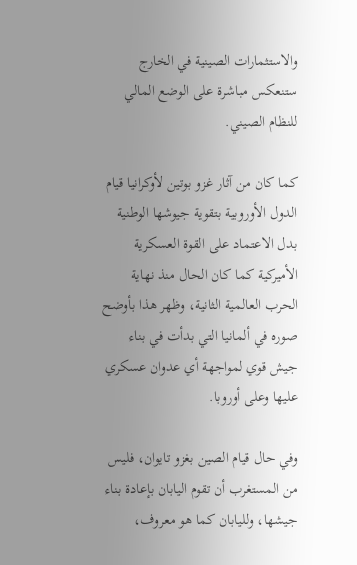والاستثمارات الصينية في الخارج ستنعكس مباشرة على الوضع المالي للنظام الصيني.

كما كان من آثار غزو بوتين لأوكرانيا قيام الدول الأوروبية بتقوية جيوشها الوطنية بدل الاعتماد على القوة العسكرية الأميركية كما كان الحال منذ نهاية الحرب العالمية الثانية، وظهر هذا بأوضح صوره في ألمانيا التي بدأت في بناء جيش قوي لمواجهة أي عدوان عسكري عليها وعلى أوروبا.

وفي حال قيام الصين بغزو تايوان، فليس من المستغرب أن تقوم اليابان بإعادة بناء جيشها، ولليابان كما هو معروف،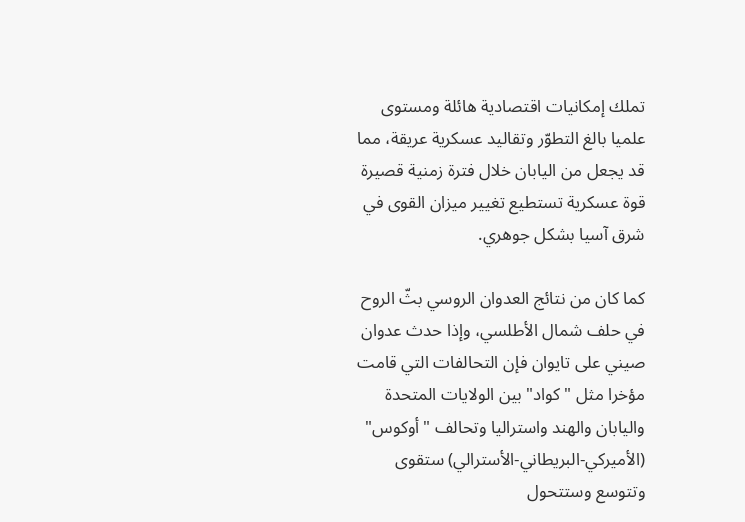تملك إمكانيات اقتصادية هائلة ومستوى علميا بالغ التطوّر وتقاليد عسكرية عريقة، مما قد يجعل من اليابان خلال فترة زمنية قصيرة قوة عسكرية تستطيع تغيير ميزان القوى في شرق آسيا بشكل جوهري.

كما كان من نتائج العدوان الروسي بثّ الروح في حلف شمال الأطلسي، وإذا حدث عدوان صيني على تايوان فإن التحالفات التي قامت مؤخرا مثل "كواد" بين الولايات المتحدة واليابان والهند واستراليا وتحالف "أوكوس" (الأميركي-البريطاني-الأسترالي) ستقوى وتتوسع وستتحول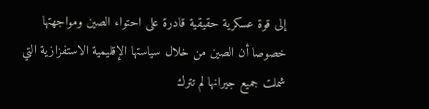إلى قوة عسكرية حقيقية قادرة على احتواء الصين ومواجهتها خصوصا أن الصين من خلال سياستها الإقليمية الاستفزازية التي شملت جميع جيرانها لم تترك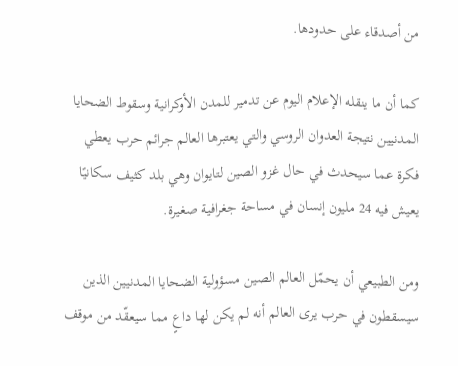من أصدقاء على حدودها.

كما أن ما ينقله الإعلام اليوم عن تدمير للمدن الأوكرانية وسقوط الضحايا المدنيين نتيجة العدوان الروسي والتي يعتبرها العالم جرائم حرب يعطي فكرة عما سيحدث في حال غزو الصين لتايوان وهي بلد كثيف سكانيًا يعيش فيه 24 مليون إنسان في مساحة جغرافية صغيرة.

ومن الطبيعي أن يحمّل العالم الصين مسؤولية الضحايا المدنيين الذين سيسقطون في حرب يرى العالم أنه لم يكن لها داعٍ مما سيعقّد من موقف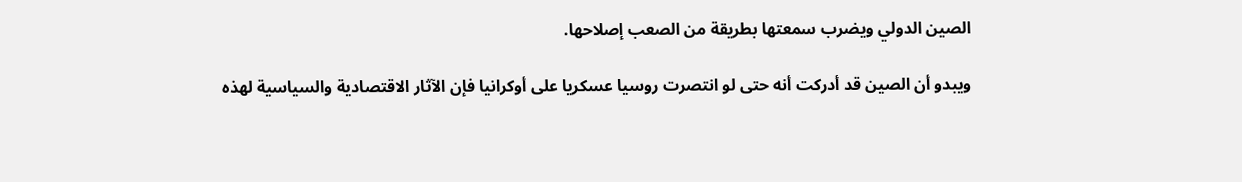الصين الدولي ويضرب سمعتها بطريقة من الصعب إصلاحها.

ويبدو أن الصين قد أدركت أنه حتى لو انتصرت روسيا عسكريا على أوكرانيا فإن الآثار الاقتصادية والسياسية لهذه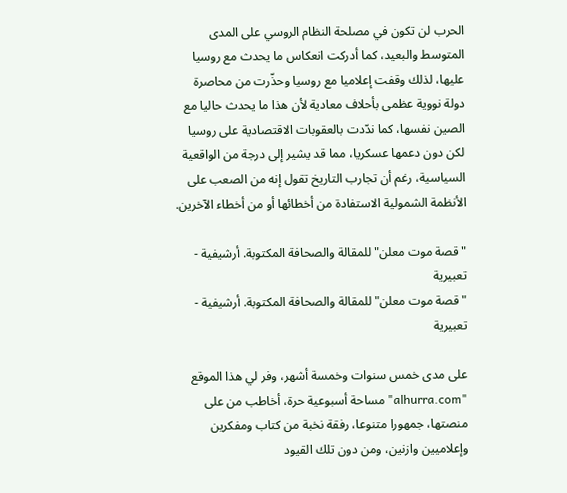الحرب لن تكون في مصلحة النظام الروسي على المدى المتوسط والبعيد، كما أدركت انعكاس ما يحدث مع روسيا عليها، لذلك وقفت إعلاميا مع روسيا وحذّرت من محاصرة دولة نووية عظمى بأحلاف معادية لأن هذا ما يحدث حاليا مع الصين نفسها، كما ندّدت بالعقوبات الاقتصادية على روسيا لكن دون دعمها عسكريا، مما قد يشير إلى درجة من الواقعية السياسية، رغم أن تجارب التاريخ تقول إنه من الصعب على الأنظمة الشمولية الاستفادة من أخطائها أو من أخطاء الآخرين.

"قصة موت معلن" للمقالة والصحافة المكتوبة. أرشيفية - تعبيرية
"قصة موت معلن" للمقالة والصحافة المكتوبة. أرشيفية - تعبيرية

على مدى خمس سنوات وخمسة أشهر، وفر لي هذا الموقع "alhurra.com" مساحة أسبوعية حرة، أخاطب من على منصتها، جمهورا متنوعا، رفقة نخبة من كتاب ومفكرين وإعلاميين وازنين، ومن دون تلك القيود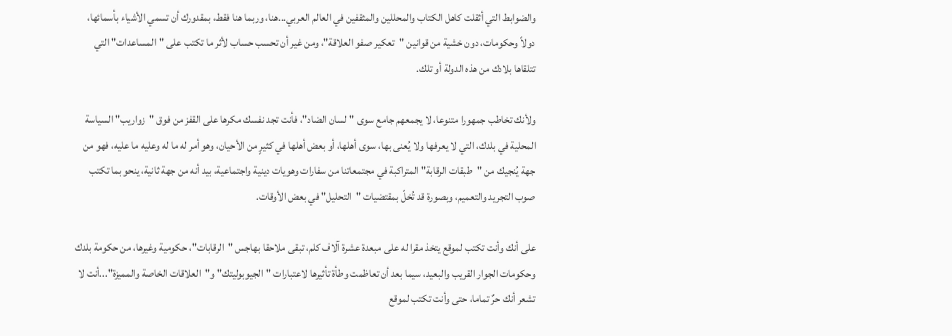والضوابط التي أثقلت كاهل الكتاب والمحللين والمثقفين في العالم العربي...هنا، وربما هنا فقط، بمقدورك أن تسمي الأشياء بأسمائها، دولاً وحكومات، دون خشية من قوانين "تعكير صفو العلاقة"، ومن غير أن تحسب حساب لأثر ما تكتب على "المساعدات" التي تتلقاها بلادك من هذه الدولة أو تلك.

ولأنك تخاطب جمهورا متنوعا، لا يجمعهم جامع سوى "لسان الضاد"، فأنت تجد نفسك مكرها على القفز من فوق "زواريب" السياسة المحلية في بلدك، التي لا يعرفها ولا يُعنى بها، سوى أهلها، أو بعض أهلها في كثيرٍ من الأحيان، وهو أمر له ما له وعليه ما عليه، فهو من جهة يُنجيك من "طبقات الرقابة" المتراكبة في مجتمعاتنا من سفارات وهويات دينية واجتماعية، بيد أنه من جهة ثانية، ينحو بما تكتب صوب التجريد والتعميم، وبصورة قد تُخلّ بمقتضيات "التحليل" في بعض الأوقات.

على أنك وأنت تكتب لموقع يتخذ مقرا له على مبعدة عشرة آلاف كلم، تبقى ملاحقا بهاجس "الرقابات"، حكومية وغيرها، من حكومة بلدك وحكومات الجوار القريب والبعيد، سيما بعد أن تعاظمت وطأة تأثيرها لاعتبارات "الجيوبوليتك" و"العلاقات الخاصة والمميزة"...أنت لا تشعر أنك حرٌ تماما، حتى وأنت تكتب لموقع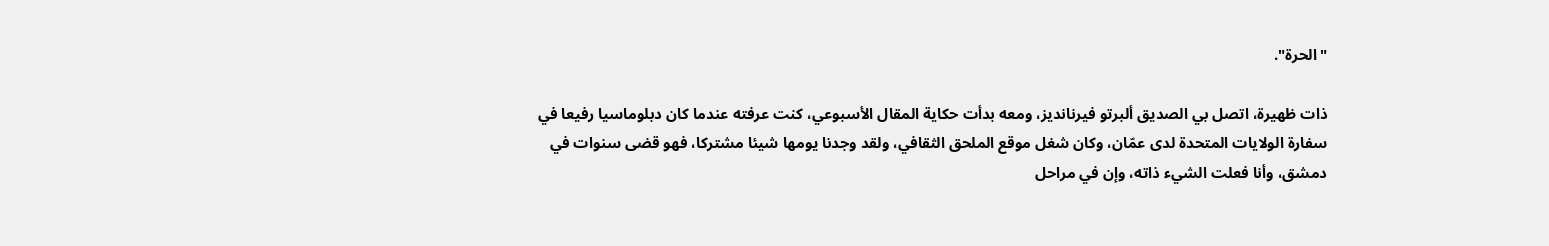"الحرة".

ذات ظهيرة، اتصل بي الصديق ألبرتو فيرنانديز، ومعه بدأت حكاية المقال الأسبوعي، كنت عرفته عندما كان دبلوماسيا رفيعا في سفارة الولايات المتحدة لدى عمّان، وكان شغل موقع الملحق الثقافي، ولقد وجدنا يومها شيئا مشتركا، فهو قضى سنوات في دمشق، وأنا فعلت الشيء ذاته، وإن في مراحل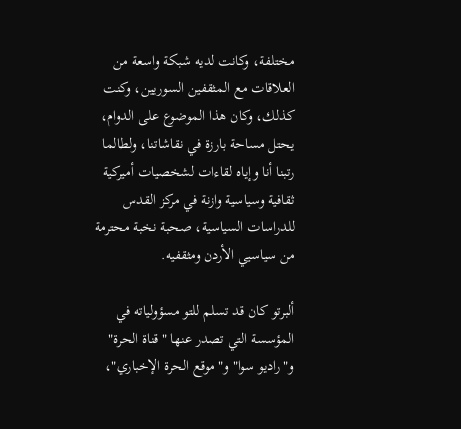مختلفة، وكانت لديه شبكة واسعة من العلاقات مع المثقفين السوريين، وكنت كذلك، وكان هذا الموضوع على الدوام، يحتل مساحة بارزة في نقاشاتنا، ولطالما رتبنا أنا وإياه لقاءات لشخصيات أميركية ثقافية وسياسية وازنة في مركز القدس للدراسات السياسية، صحبة نخبة محترمة من سياسيي الأردن ومثقفيه.

ألبرتو كان قد تسلم للتو مسؤولياته في المؤسسة التي تصدر عنها "قناة الحرة" و"راديو سوا" و"موقع الحرة الإخباري"،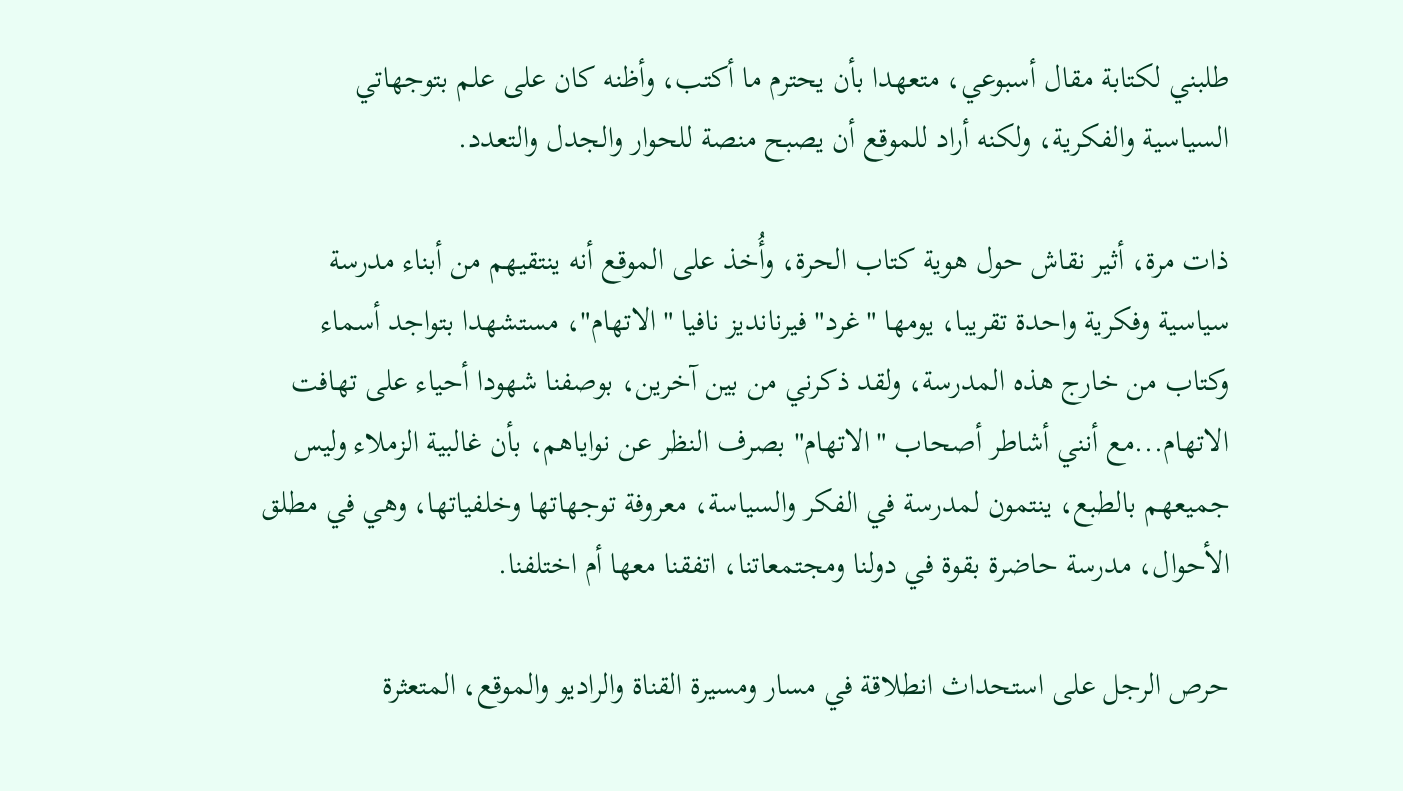طلبني لكتابة مقال أسبوعي، متعهدا بأن يحترم ما أكتب، وأظنه كان على علم بتوجهاتي السياسية والفكرية، ولكنه أراد للموقع أن يصبح منصة للحوار والجدل والتعدد.

ذات مرة، أثير نقاش حول هوية كتاب الحرة، وأُخذ على الموقع أنه ينتقيهم من أبناء مدرسة سياسية وفكرية واحدة تقريبا، يومها "غرد" فيرنانديز نافيا "الاتهام"، مستشهدا بتواجد أسماء وكتاب من خارج هذه المدرسة، ولقد ذكرني من بين آخرين، بوصفنا شهودا أحياء على تهافت الاتهام...مع أنني أشاطر أصحاب "الاتهام" بصرف النظر عن نواياهم، بأن غالبية الزملاء وليس جميعهم بالطبع، ينتمون لمدرسة في الفكر والسياسة، معروفة توجهاتها وخلفياتها، وهي في مطلق الأحوال، مدرسة حاضرة بقوة في دولنا ومجتمعاتنا، اتفقنا معها أم اختلفنا.

حرص الرجل على استحداث انطلاقة في مسار ومسيرة القناة والراديو والموقع، المتعثرة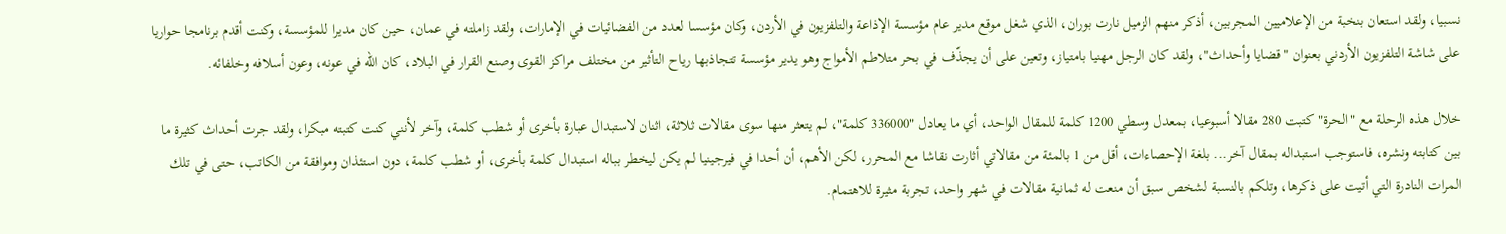نسبيا، ولقد استعان بنخبة من الإعلاميين المجربين، أذكر منهم الزميل نارت بوران، الذي شغل موقع مدير عام مؤسسة الإذاعة والتلفزيون في الأردن، وكان مؤسسا لعدد من الفضائيات في الإمارات، ولقد زاملته في عمان، حين كان مديرا للمؤسسة، وكنت أقدم برنامجا حواريا على شاشة التلفزيون الأردني بعنوان "قضايا وأحداث"، ولقد كان الرجل مهنيا بامتياز، وتعين على أن يجذّف في بحر متلاطم الأمواج وهو يدير مؤسسة تتجاذبها رياح التأثير من مختلف مراكز القوى وصنع القرار في البلاد، كان الله في عونه، وعون أسلافه وخلفائه.

خلال هذه الرحلة مع "الحرة" كتبت 280 مقالا أسبوعيا، بمعدل وسطي 1200 كلمة للمقال الواحد، أي ما يعادل "336000 كلمة"، لم يتعثر منها سوى مقالات ثلاثة، اثنان لاستبدال عبارة بأخرى أو شطب كلمة، وآخر لأنني كنت كتبته مبكرا، ولقد جرت أحداث كثيرة ما بين كتابته ونشره، فاستوجب استبداله بمقال آخر... بلغة الإحصاءات، أقل من 1 بالمئة من مقالاتي أثارت نقاشا مع المحرر، لكن الأهم، أن أحدا في فيرجينيا لم يكن ليخطر بباله استبدال كلمة بأخرى، أو شطب كلمة، دون استئذان وموافقة من الكاتب، حتى في تلك المرات النادرة التي أتيت على ذكرها، وتلكم بالنسبة لشخص سبق أن منعت له ثمانية مقالات في شهر واحد، تجربة مثيرة للاهتمام.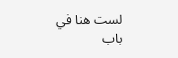لست هنا في باب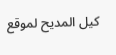كيل المديح لموقع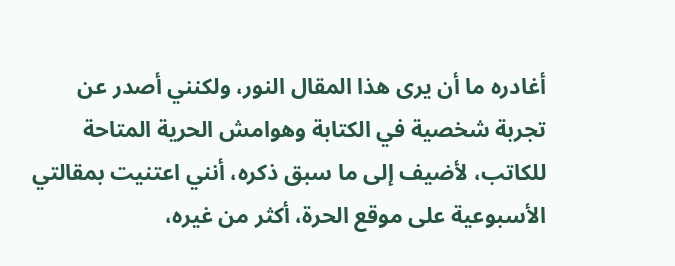أغادره ما أن يرى هذا المقال النور، ولكنني أصدر عن تجربة شخصية في الكتابة وهوامش الحرية المتاحة للكاتب، لأضيف إلى ما سبق ذكره، أنني اعتنيت بمقالتي الأسبوعية على موقع الحرة، أكثر من غيره،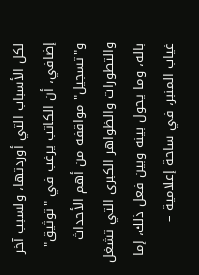لكل الأسباب التي أوردتها، ولسبب آخر إضافي، أن الكاتب يرغب في "توثيق" و"تسجيل" مواقفه من أهم الأحداث والتطورات والظواهر الكبرى التي تشغل باله، وما يحول بينه وبين فعل ذلك، إما غياب المنبر، في ساحة إعلامية –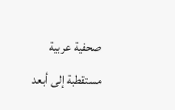صحفية عربية مستقطبة إلى أبعد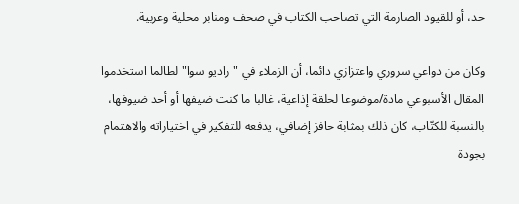حد، أو للقيود الصارمة التي تصاحب الكتاب في صحف ومنابر محلية وعربية.

وكان من دواعي سروري واعتزازي دائما، أن الزملاء في "راديو سوا" لطالما استخدموا المقال الأسبوعي مادة/موضوعا لحلقة إذاعية، غالبا ما كنت ضيفها أو أحد ضيوفها، بالنسبة للكتّاب، كان ذلك بمثابة حافز إضافي، يدفعه للتفكير في اختياراته والاهتمام بجودة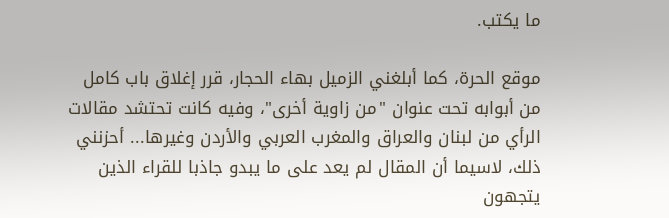ما يكتب.

موقع الحرة، كما أبلغني الزميل بهاء الحجار، قرر إغلاق باب كامل من أبوابه تحت عنوان "من زاوية أخرى"، وفيه كانت تحتشد مقالات الرأي من لبنان والعراق والمغرب العربي والأردن وغيرها... أحزنني ذلك، لاسيما أن المقال لم يعد على ما يبدو جاذبا للقراء الذين يتجهون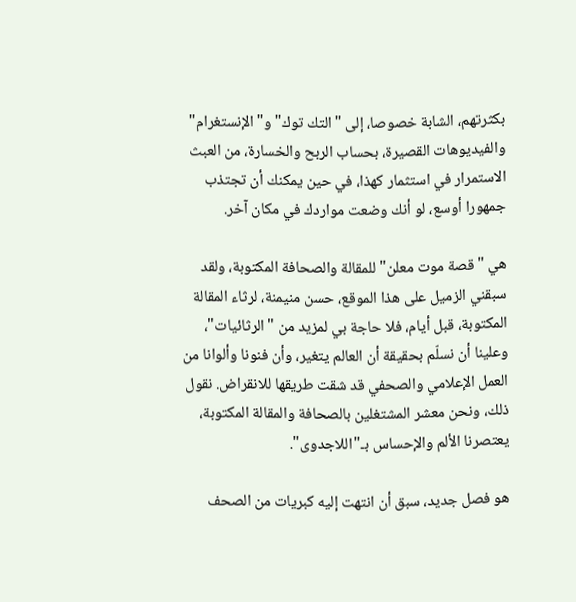بكثرتهم، الشابة خصوصا، إلى "التك توك" و"الإنستغرام" والفيديوهات القصيرة، بحساب الربح والخسارة، من العبث الاستمرار في استثمار كهذا، في حين يمكنك أن تجتذب جمهورا أوسع، لو أنك وضعت مواردك في مكان آخر.

هي "قصة موت معلن" للمقالة والصحافة المكتوبة، ولقد سبقني الزميل على هذا الموقع، حسن منيمنة، لرثاء المقالة المكتوبة، قبل أيام، فلا حاجة بي لمزيد من "الرثائيات"، وعلينا أن نسلّم بحقيقة أن العالم يتغير، وأن فنونا وألوانا من العمل الإعلامي والصحفي قد شقت طريقها للانقراض. نقول ذلك، ونحن معشر المشتغلين بالصحافة والمقالة المكتوبة، يعتصرنا الألم والإحساس بـ"اللاجدوى".

هو فصل جديد، سبق أن انتهت إليه كبريات من الصحف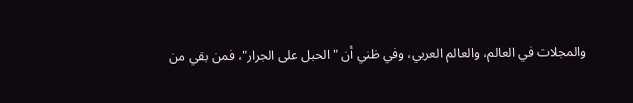والمجلات في العالم، والعالم العربي، وفي ظني أن "الحبل على الجرار"، فمن بقي من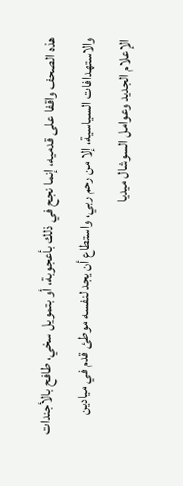هذه الصحف واقفا على قدميه، إنما نجح في ذلك بأعجوبة، أو بتمويل سخي، طافح بالأجندات والاستهدافات السياسية، إلا من رحم ربي، واستطاع أن يجد لنفسه موطئ قدم في ميادين الإعلام الجديد وعوامل السوشال ميديا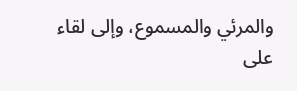والمرئي والمسموع، وإلى لقاء على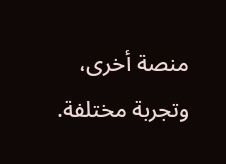منصة أخرى، وتجربة مختلفة.